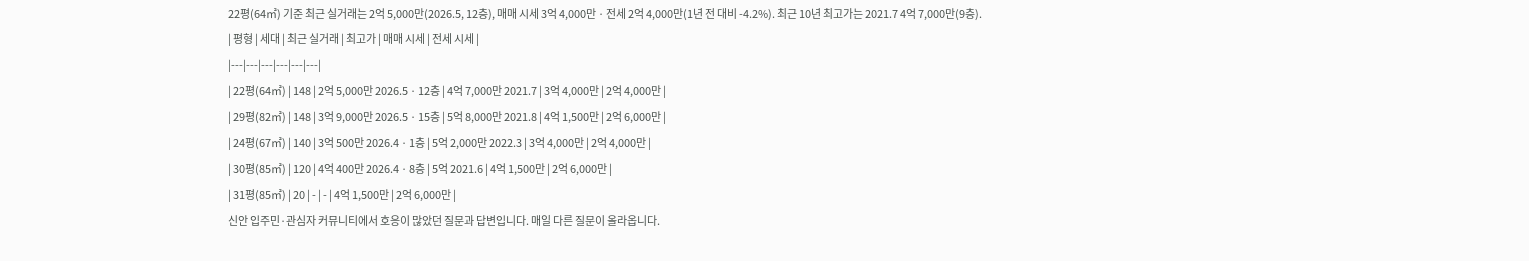22평(64㎡) 기준 최근 실거래는 2억 5,000만(2026.5, 12층), 매매 시세 3억 4,000만 · 전세 2억 4,000만(1년 전 대비 -4.2%). 최근 10년 최고가는 2021.7 4억 7,000만(9층).
| 평형 | 세대 | 최근 실거래 | 최고가 | 매매 시세 | 전세 시세 |
|---|---|---|---|---|---|
| 22평(64㎡) | 148 | 2억 5,000만 2026.5 · 12층 | 4억 7,000만 2021.7 | 3억 4,000만 | 2억 4,000만 |
| 29평(82㎡) | 148 | 3억 9,000만 2026.5 · 15층 | 5억 8,000만 2021.8 | 4억 1,500만 | 2억 6,000만 |
| 24평(67㎡) | 140 | 3억 500만 2026.4 · 1층 | 5억 2,000만 2022.3 | 3억 4,000만 | 2억 4,000만 |
| 30평(85㎡) | 120 | 4억 400만 2026.4 · 8층 | 5억 2021.6 | 4억 1,500만 | 2억 6,000만 |
| 31평(85㎡) | 20 | - | - | 4억 1,500만 | 2억 6,000만 |
신안 입주민·관심자 커뮤니티에서 호응이 많았던 질문과 답변입니다. 매일 다른 질문이 올라옵니다.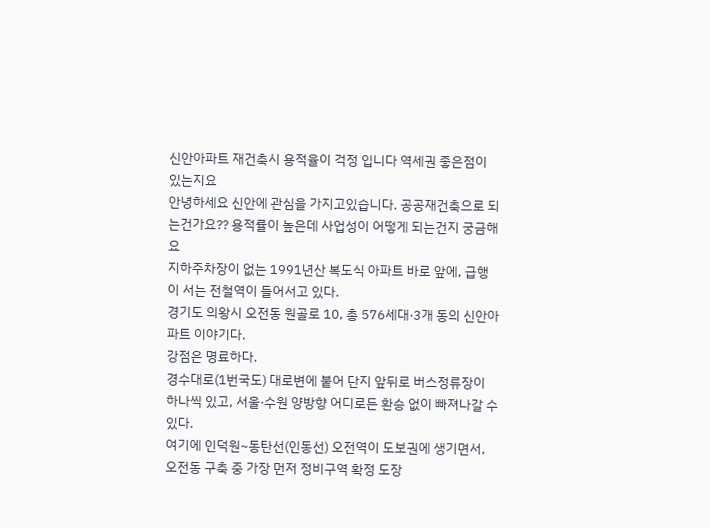신안아파트 재건축시 용적율이 걱정 입니다 역세권 좋은점이 있는지요
안녕하세요 신안에 관심을 가지고있습니다. 공공재건축으로 되는건가요?? 용적률이 높은데 사업성이 어떻게 되는건지 궁금해요
지하주차장이 없는 1991년산 복도식 아파트 바로 앞에, 급행이 서는 전철역이 들어서고 있다.
경기도 의왕시 오전동 원골로 10, 총 576세대·3개 동의 신안아파트 이야기다.
강점은 명료하다.
경수대로(1번국도) 대로변에 붙어 단지 앞뒤로 버스정류장이 하나씩 있고, 서울·수원 양방향 어디로든 환승 없이 빠져나갈 수 있다.
여기에 인덕원~동탄선(인동선) 오전역이 도보권에 생기면서, 오전동 구축 중 가장 먼저 정비구역 확정 도장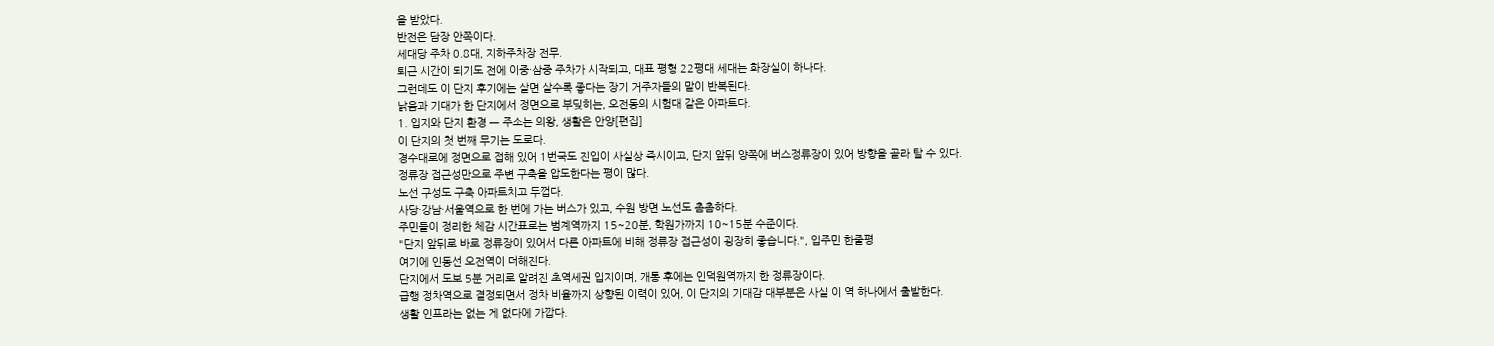을 받았다.
반전은 담장 안쪽이다.
세대당 주차 0.8대, 지하주차장 전무.
퇴근 시간이 되기도 전에 이중·삼중 주차가 시작되고, 대표 평형 22평대 세대는 화장실이 하나다.
그런데도 이 단지 후기에는 살면 살수록 좋다는 장기 거주자들의 말이 반복된다.
낡음과 기대가 한 단지에서 정면으로 부딪히는, 오전동의 시험대 같은 아파트다.
1. 입지와 단지 환경 — 주소는 의왕, 생활은 안양[편집]
이 단지의 첫 번째 무기는 도로다.
경수대로에 정면으로 접해 있어 1번국도 진입이 사실상 즉시이고, 단지 앞뒤 양쪽에 버스정류장이 있어 방향을 골라 탈 수 있다.
정류장 접근성만으로 주변 구축을 압도한다는 평이 많다.
노선 구성도 구축 아파트치고 두껍다.
사당·강남·서울역으로 한 번에 가는 버스가 있고, 수원 방면 노선도 촘촘하다.
주민들이 정리한 체감 시간표로는 범계역까지 15~20분, 학원가까지 10~15분 수준이다.
"단지 앞뒤로 바로 정류장이 있어서 다른 아파트에 비해 정류장 접근성이 굉장히 좋습니다.", 입주민 한줄평
여기에 인동선 오전역이 더해진다.
단지에서 도보 5분 거리로 알려진 초역세권 입지이며, 개통 후에는 인덕원역까지 한 정류장이다.
급행 정차역으로 결정되면서 정차 비율까지 상향된 이력이 있어, 이 단지의 기대감 대부분은 사실 이 역 하나에서 출발한다.
생활 인프라는 없는 게 없다에 가깝다.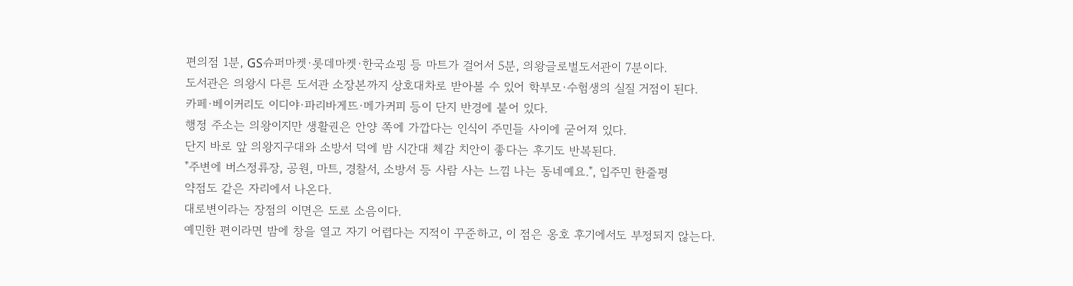편의점 1분, GS슈퍼마켓·롯데마켓·한국쇼핑 등 마트가 걸어서 5분, 의왕글로벌도서관이 7분이다.
도서관은 의왕시 다른 도서관 소장본까지 상호대차로 받아볼 수 있어 학부모·수험생의 실질 거점이 된다.
카페·베이커리도 이디야·파리바게뜨·메가커피 등이 단지 반경에 붙어 있다.
행정 주소는 의왕이지만 생활권은 안양 쪽에 가깝다는 인식이 주민들 사이에 굳어져 있다.
단지 바로 앞 의왕지구대와 소방서 덕에 밤 시간대 체감 치안이 좋다는 후기도 반복된다.
"주변에 버스정류장, 공원, 마트, 경찰서, 소방서 등 사람 사는 느낌 나는 동네예요.", 입주민 한줄평
약점도 같은 자리에서 나온다.
대로변이라는 장점의 이면은 도로 소음이다.
예민한 편이라면 밤에 창을 열고 자기 어렵다는 지적이 꾸준하고, 이 점은 옹호 후기에서도 부정되지 않는다.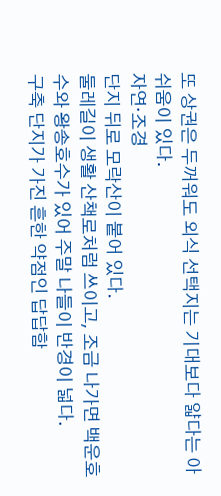또 상권은 두꺼워도 외식 선택지는 기대보다 얇다는 아쉬움이 있다.
자연·조경
단지 뒤로 모락산이 붙어 있다.
둘레길이 생활 산책로처럼 쓰이고, 조금 나가면 백운호수와 왕송호수가 있어 주말 나들이 반경이 넓다.
구축 단지가 가진 흔한 약점인 답답함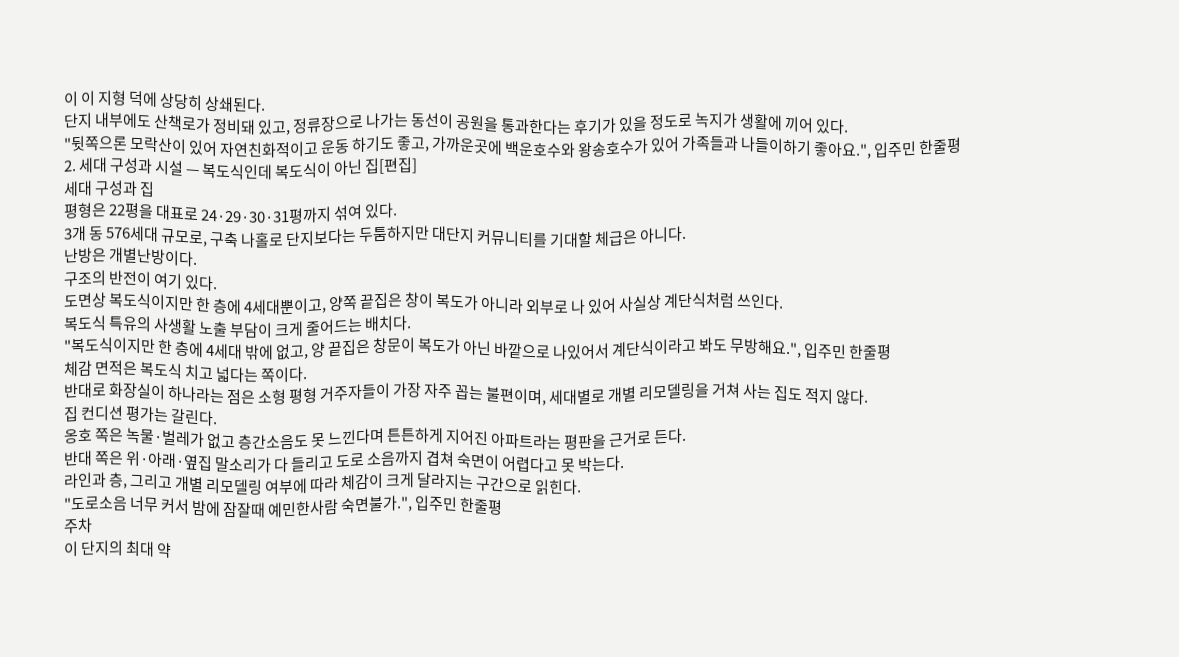이 이 지형 덕에 상당히 상쇄된다.
단지 내부에도 산책로가 정비돼 있고, 정류장으로 나가는 동선이 공원을 통과한다는 후기가 있을 정도로 녹지가 생활에 끼어 있다.
"뒷쪽으론 모락산이 있어 자연친화적이고 운동 하기도 좋고, 가까운곳에 백운호수와 왕송호수가 있어 가족들과 나들이하기 좋아요.", 입주민 한줄평
2. 세대 구성과 시설 — 복도식인데 복도식이 아닌 집[편집]
세대 구성과 집
평형은 22평을 대표로 24·29·30·31평까지 섞여 있다.
3개 동 576세대 규모로, 구축 나홀로 단지보다는 두툼하지만 대단지 커뮤니티를 기대할 체급은 아니다.
난방은 개별난방이다.
구조의 반전이 여기 있다.
도면상 복도식이지만 한 층에 4세대뿐이고, 양쪽 끝집은 창이 복도가 아니라 외부로 나 있어 사실상 계단식처럼 쓰인다.
복도식 특유의 사생활 노출 부담이 크게 줄어드는 배치다.
"복도식이지만 한 층에 4세대 밖에 없고, 양 끝집은 창문이 복도가 아닌 바깥으로 나있어서 계단식이라고 봐도 무방해요.", 입주민 한줄평
체감 면적은 복도식 치고 넓다는 쪽이다.
반대로 화장실이 하나라는 점은 소형 평형 거주자들이 가장 자주 꼽는 불편이며, 세대별로 개별 리모델링을 거쳐 사는 집도 적지 않다.
집 컨디션 평가는 갈린다.
옹호 쪽은 녹물·벌레가 없고 층간소음도 못 느낀다며 튼튼하게 지어진 아파트라는 평판을 근거로 든다.
반대 쪽은 위·아래·옆집 말소리가 다 들리고 도로 소음까지 겹쳐 숙면이 어렵다고 못 박는다.
라인과 층, 그리고 개별 리모델링 여부에 따라 체감이 크게 달라지는 구간으로 읽힌다.
"도로소음 너무 커서 밤에 잠잘때 예민한사람 숙면불가.", 입주민 한줄평
주차
이 단지의 최대 약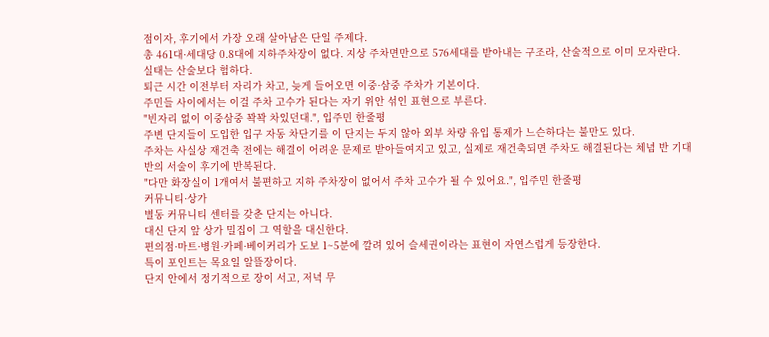점이자, 후기에서 가장 오래 살아남은 단일 주제다.
총 461대·세대당 0.8대에 지하주차장이 없다. 지상 주차면만으로 576세대를 받아내는 구조라, 산술적으로 이미 모자란다.
실태는 산술보다 험하다.
퇴근 시간 이전부터 자리가 차고, 늦게 들어오면 이중·삼중 주차가 기본이다.
주민들 사이에서는 이걸 주차 고수가 된다는 자기 위안 섞인 표현으로 부른다.
"빈자리 없이 이중삼중 꽉꽉 차있던대.", 입주민 한줄평
주변 단지들이 도입한 입구 자동 차단기를 이 단지는 두지 않아 외부 차량 유입 통제가 느슨하다는 불만도 있다.
주차는 사실상 재건축 전에는 해결이 어려운 문제로 받아들여지고 있고, 실제로 재건축되면 주차도 해결된다는 체념 반 기대 반의 서술이 후기에 반복된다.
"다만 화장실이 1개여서 불편하고 지하 주차장이 없어서 주차 고수가 될 수 있어요.", 입주민 한줄평
커뮤니티·상가
별동 커뮤니티 센터를 갖춘 단지는 아니다.
대신 단지 앞 상가 밀집이 그 역할을 대신한다.
편의점·마트·병원·카페·베이커리가 도보 1~5분에 깔려 있어 슬세권이라는 표현이 자연스럽게 등장한다.
특이 포인트는 목요일 알뜰장이다.
단지 안에서 정기적으로 장이 서고, 저녁 무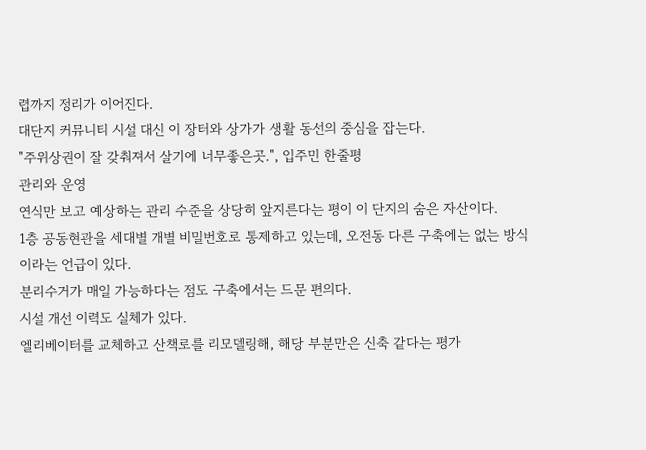렵까지 정리가 이어진다.
대단지 커뮤니티 시설 대신 이 장터와 상가가 생활 동선의 중심을 잡는다.
"주위상권이 잘 갖춰져서 살기에 너무좋은곳.", 입주민 한줄평
관리와 운영
연식만 보고 예상하는 관리 수준을 상당히 앞지른다는 평이 이 단지의 숨은 자산이다.
1층 공동현관을 세대별 개별 비밀번호로 통제하고 있는데, 오전동 다른 구축에는 없는 방식이라는 언급이 있다.
분리수거가 매일 가능하다는 점도 구축에서는 드문 편의다.
시설 개선 이력도 실체가 있다.
엘리베이터를 교체하고 산책로를 리모델링해, 해당 부분만은 신축 같다는 평가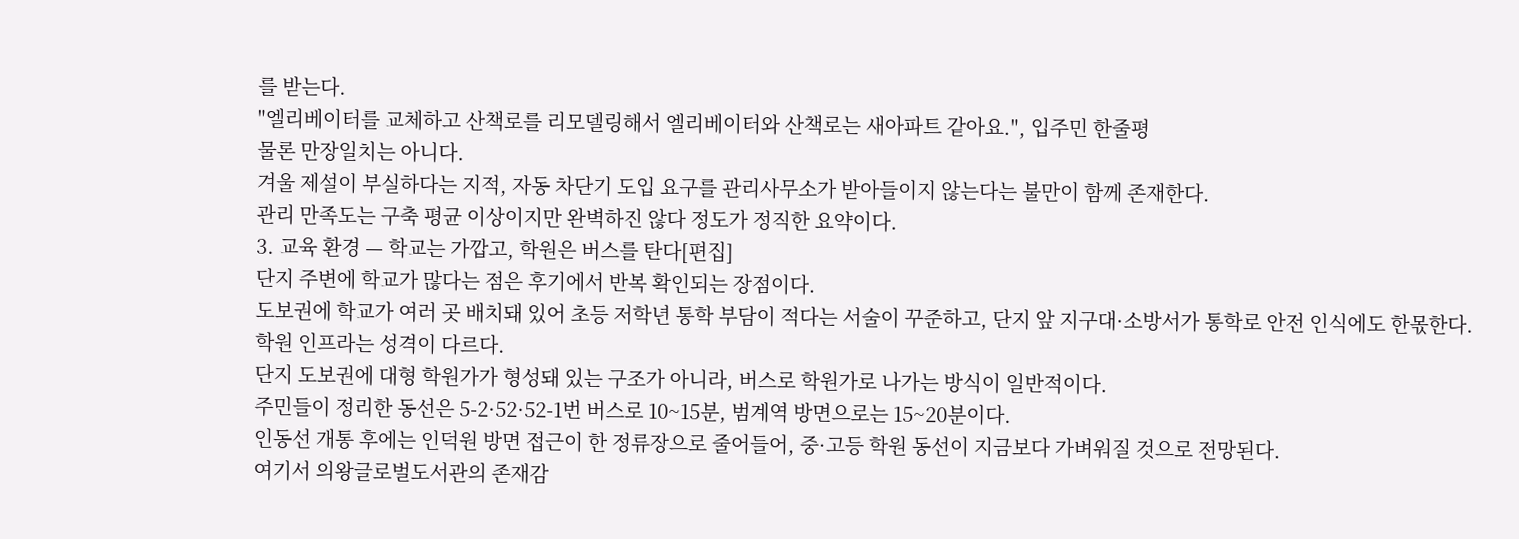를 받는다.
"엘리베이터를 교체하고 산책로를 리모델링해서 엘리베이터와 산책로는 새아파트 같아요.", 입주민 한줄평
물론 만장일치는 아니다.
겨울 제설이 부실하다는 지적, 자동 차단기 도입 요구를 관리사무소가 받아들이지 않는다는 불만이 함께 존재한다.
관리 만족도는 구축 평균 이상이지만 완벽하진 않다 정도가 정직한 요약이다.
3. 교육 환경 — 학교는 가깝고, 학원은 버스를 탄다[편집]
단지 주변에 학교가 많다는 점은 후기에서 반복 확인되는 장점이다.
도보권에 학교가 여러 곳 배치돼 있어 초등 저학년 통학 부담이 적다는 서술이 꾸준하고, 단지 앞 지구대·소방서가 통학로 안전 인식에도 한몫한다.
학원 인프라는 성격이 다르다.
단지 도보권에 대형 학원가가 형성돼 있는 구조가 아니라, 버스로 학원가로 나가는 방식이 일반적이다.
주민들이 정리한 동선은 5-2·52·52-1번 버스로 10~15분, 범계역 방면으로는 15~20분이다.
인동선 개통 후에는 인덕원 방면 접근이 한 정류장으로 줄어들어, 중·고등 학원 동선이 지금보다 가벼워질 것으로 전망된다.
여기서 의왕글로벌도서관의 존재감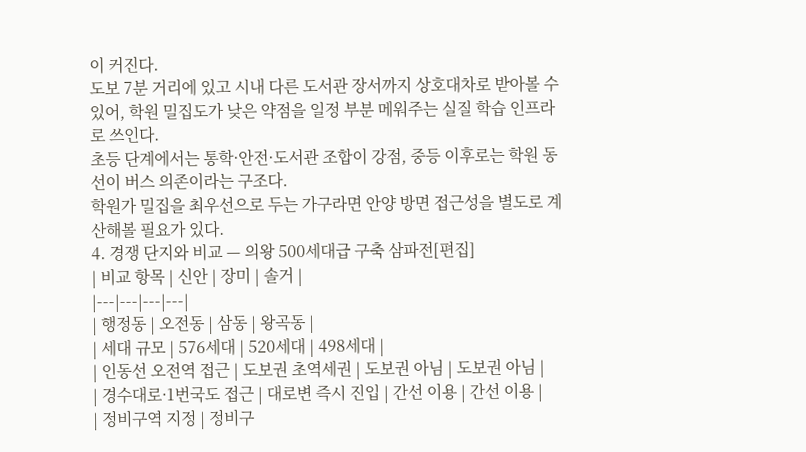이 커진다.
도보 7분 거리에 있고 시내 다른 도서관 장서까지 상호대차로 받아볼 수 있어, 학원 밀집도가 낮은 약점을 일정 부분 메워주는 실질 학습 인프라로 쓰인다.
초등 단계에서는 통학·안전·도서관 조합이 강점, 중등 이후로는 학원 동선이 버스 의존이라는 구조다.
학원가 밀집을 최우선으로 두는 가구라면 안양 방면 접근성을 별도로 계산해볼 필요가 있다.
4. 경쟁 단지와 비교 — 의왕 500세대급 구축 삼파전[편집]
| 비교 항목 | 신안 | 장미 | 솔거 |
|---|---|---|---|
| 행정동 | 오전동 | 삼동 | 왕곡동 |
| 세대 규모 | 576세대 | 520세대 | 498세대 |
| 인동선 오전역 접근 | 도보권 초역세권 | 도보권 아님 | 도보권 아님 |
| 경수대로·1번국도 접근 | 대로변 즉시 진입 | 간선 이용 | 간선 이용 |
| 정비구역 지정 | 정비구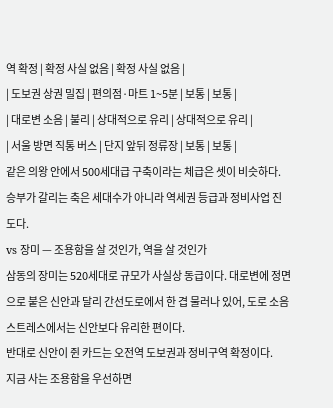역 확정 | 확정 사실 없음 | 확정 사실 없음 |
| 도보권 상권 밀집 | 편의점·마트 1~5분 | 보통 | 보통 |
| 대로변 소음 | 불리 | 상대적으로 유리 | 상대적으로 유리 |
| 서울 방면 직통 버스 | 단지 앞뒤 정류장 | 보통 | 보통 |
같은 의왕 안에서 500세대급 구축이라는 체급은 셋이 비슷하다.
승부가 갈리는 축은 세대수가 아니라 역세권 등급과 정비사업 진도다.
vs 장미 — 조용함을 살 것인가, 역을 살 것인가
삼동의 장미는 520세대로 규모가 사실상 동급이다. 대로변에 정면으로 붙은 신안과 달리 간선도로에서 한 겹 물러나 있어, 도로 소음 스트레스에서는 신안보다 유리한 편이다.
반대로 신안이 쥔 카드는 오전역 도보권과 정비구역 확정이다.
지금 사는 조용함을 우선하면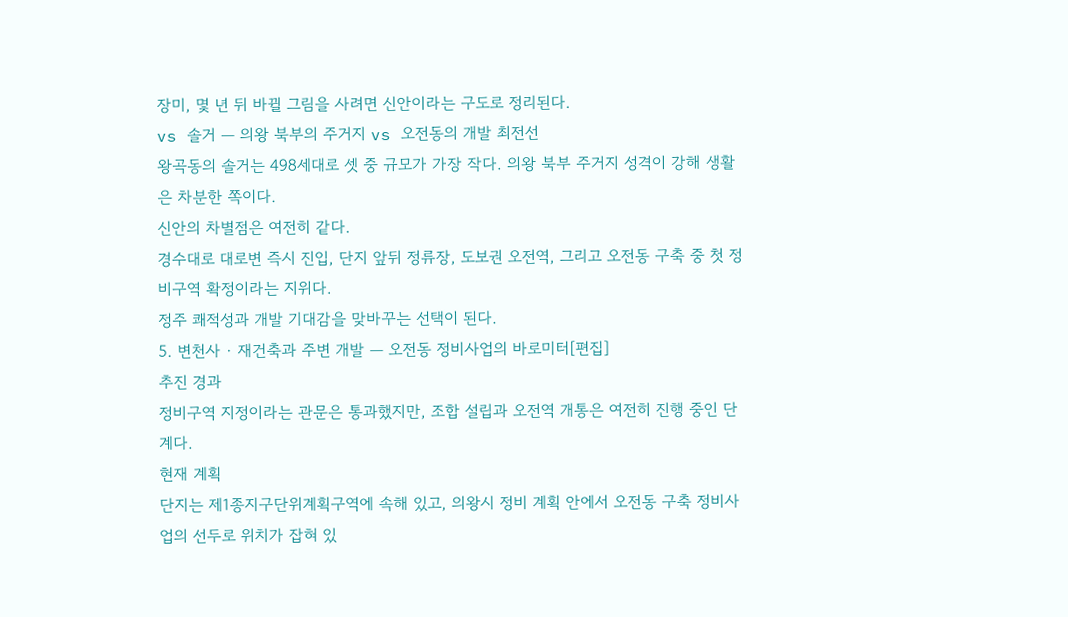장미, 몇 년 뒤 바뀔 그림을 사려면 신안이라는 구도로 정리된다.
vs 솔거 — 의왕 북부의 주거지 vs 오전동의 개발 최전선
왕곡동의 솔거는 498세대로 셋 중 규모가 가장 작다. 의왕 북부 주거지 성격이 강해 생활은 차분한 쪽이다.
신안의 차별점은 여전히 같다.
경수대로 대로변 즉시 진입, 단지 앞뒤 정류장, 도보권 오전역, 그리고 오전동 구축 중 첫 정비구역 확정이라는 지위다.
정주 쾌적성과 개발 기대감을 맞바꾸는 선택이 된다.
5. 변천사 · 재건축과 주변 개발 — 오전동 정비사업의 바로미터[편집]
추진 경과
정비구역 지정이라는 관문은 통과했지만, 조합 설립과 오전역 개통은 여전히 진행 중인 단계다.
현재 계획
단지는 제1종지구단위계획구역에 속해 있고, 의왕시 정비 계획 안에서 오전동 구축 정비사업의 선두로 위치가 잡혀 있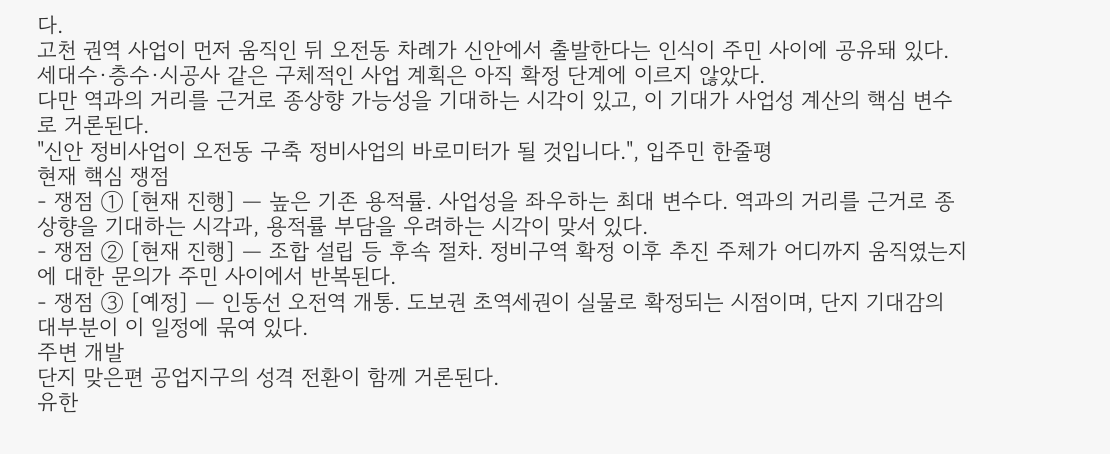다.
고천 권역 사업이 먼저 움직인 뒤 오전동 차례가 신안에서 출발한다는 인식이 주민 사이에 공유돼 있다.
세대수·층수·시공사 같은 구체적인 사업 계획은 아직 확정 단계에 이르지 않았다.
다만 역과의 거리를 근거로 종상향 가능성을 기대하는 시각이 있고, 이 기대가 사업성 계산의 핵심 변수로 거론된다.
"신안 정비사업이 오전동 구축 정비사업의 바로미터가 될 것입니다.", 입주민 한줄평
현재 핵심 쟁점
- 쟁점 ① [현재 진행] — 높은 기존 용적률. 사업성을 좌우하는 최대 변수다. 역과의 거리를 근거로 종상향을 기대하는 시각과, 용적률 부담을 우려하는 시각이 맞서 있다.
- 쟁점 ② [현재 진행] — 조합 설립 등 후속 절차. 정비구역 확정 이후 추진 주체가 어디까지 움직였는지에 대한 문의가 주민 사이에서 반복된다.
- 쟁점 ③ [예정] — 인동선 오전역 개통. 도보권 초역세권이 실물로 확정되는 시점이며, 단지 기대감의 대부분이 이 일정에 묶여 있다.
주변 개발
단지 맞은편 공업지구의 성격 전환이 함께 거론된다.
유한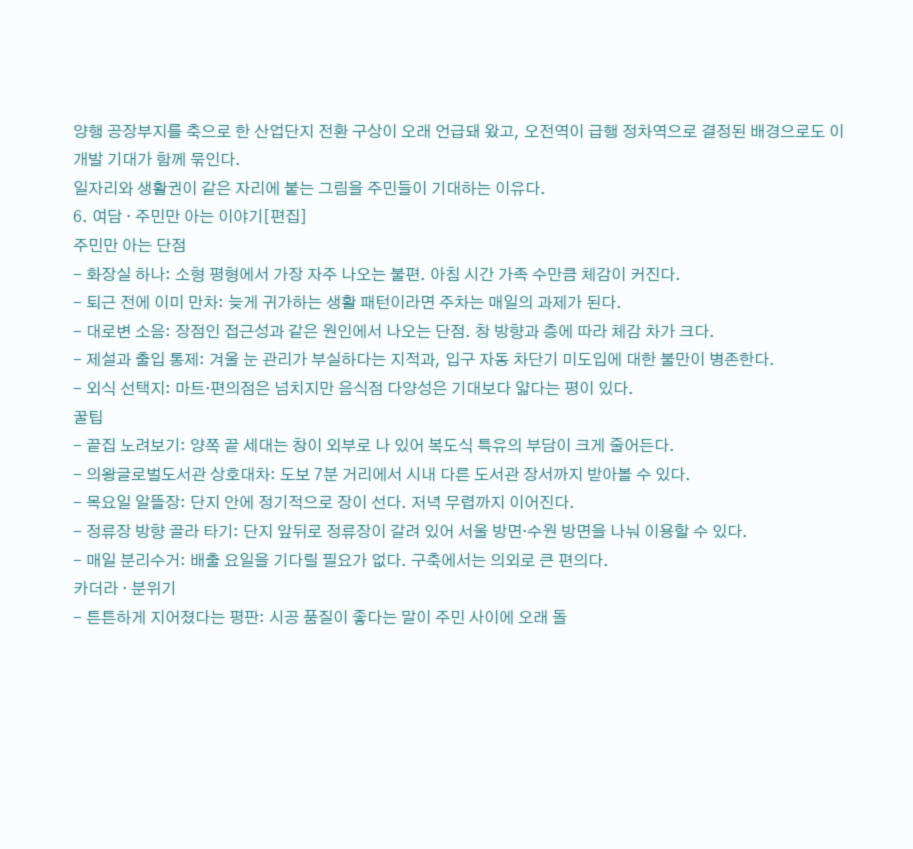양행 공장부지를 축으로 한 산업단지 전환 구상이 오래 언급돼 왔고, 오전역이 급행 정차역으로 결정된 배경으로도 이 개발 기대가 함께 묶인다.
일자리와 생활권이 같은 자리에 붙는 그림을 주민들이 기대하는 이유다.
6. 여담 · 주민만 아는 이야기[편집]
주민만 아는 단점
- 화장실 하나: 소형 평형에서 가장 자주 나오는 불편. 아침 시간 가족 수만큼 체감이 커진다.
- 퇴근 전에 이미 만차: 늦게 귀가하는 생활 패턴이라면 주차는 매일의 과제가 된다.
- 대로변 소음: 장점인 접근성과 같은 원인에서 나오는 단점. 창 방향과 층에 따라 체감 차가 크다.
- 제설과 출입 통제: 겨울 눈 관리가 부실하다는 지적과, 입구 자동 차단기 미도입에 대한 불만이 병존한다.
- 외식 선택지: 마트·편의점은 넘치지만 음식점 다양성은 기대보다 얇다는 평이 있다.
꿀팁
- 끝집 노려보기: 양쪽 끝 세대는 창이 외부로 나 있어 복도식 특유의 부담이 크게 줄어든다.
- 의왕글로벌도서관 상호대차: 도보 7분 거리에서 시내 다른 도서관 장서까지 받아볼 수 있다.
- 목요일 알뜰장: 단지 안에 정기적으로 장이 선다. 저녁 무렵까지 이어진다.
- 정류장 방향 골라 타기: 단지 앞뒤로 정류장이 갈려 있어 서울 방면·수원 방면을 나눠 이용할 수 있다.
- 매일 분리수거: 배출 요일을 기다릴 필요가 없다. 구축에서는 의외로 큰 편의다.
카더라 · 분위기
- 튼튼하게 지어졌다는 평판: 시공 품질이 좋다는 말이 주민 사이에 오래 돌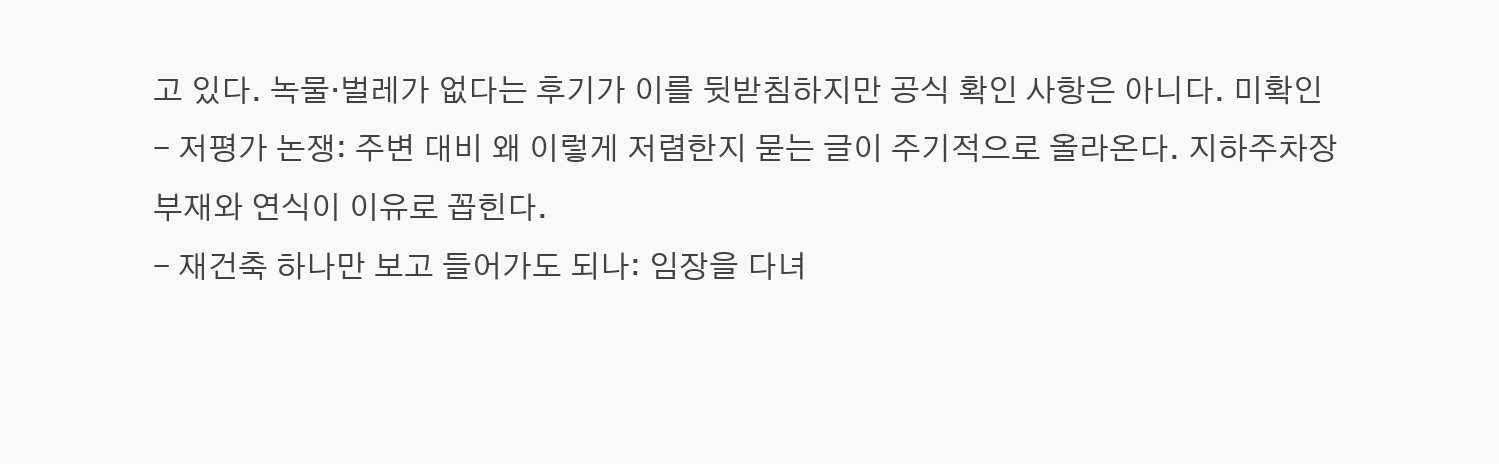고 있다. 녹물·벌레가 없다는 후기가 이를 뒷받침하지만 공식 확인 사항은 아니다. 미확인
- 저평가 논쟁: 주변 대비 왜 이렇게 저렴한지 묻는 글이 주기적으로 올라온다. 지하주차장 부재와 연식이 이유로 꼽힌다.
- 재건축 하나만 보고 들어가도 되나: 임장을 다녀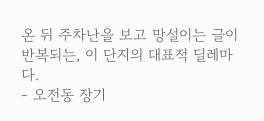온 뒤 주차난을 보고 망설이는 글이 반복되는, 이 단지의 대표적 딜레마다.
- 오전동 장기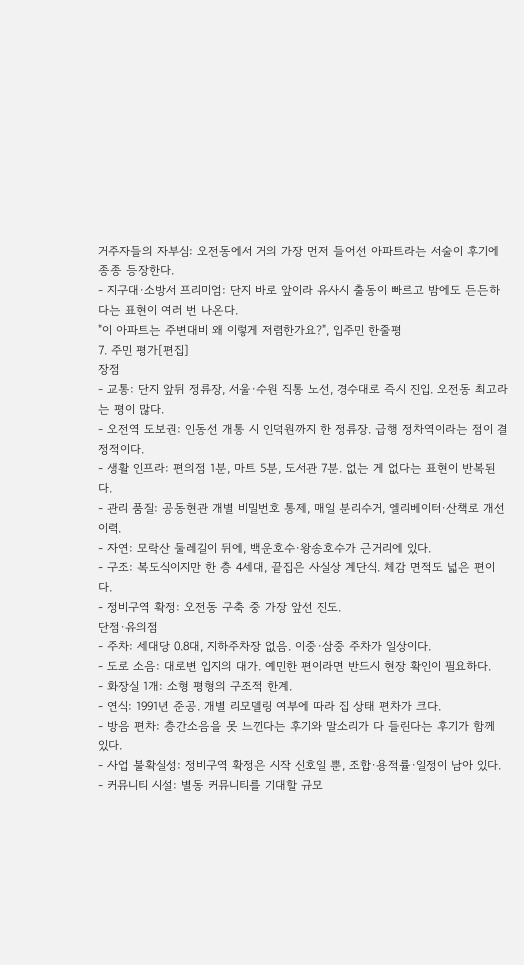거주자들의 자부심: 오전동에서 거의 가장 먼저 들어선 아파트라는 서술이 후기에 종종 등장한다.
- 지구대·소방서 프리미엄: 단지 바로 앞이라 유사시 출동이 빠르고 밤에도 든든하다는 표현이 여러 번 나온다.
"이 아파트는 주변대비 왜 이렇게 저렴한가요?", 입주민 한줄평
7. 주민 평가[편집]
장점
- 교통: 단지 앞뒤 정류장, 서울·수원 직통 노선, 경수대로 즉시 진입. 오전동 최고라는 평이 많다.
- 오전역 도보권: 인동선 개통 시 인덕원까지 한 정류장. 급행 정차역이라는 점이 결정적이다.
- 생활 인프라: 편의점 1분, 마트 5분, 도서관 7분. 없는 게 없다는 표현이 반복된다.
- 관리 품질: 공동현관 개별 비밀번호 통제, 매일 분리수거, 엘리베이터·산책로 개선 이력.
- 자연: 모락산 둘레길이 뒤에, 백운호수·왕송호수가 근거리에 있다.
- 구조: 복도식이지만 한 층 4세대, 끝집은 사실상 계단식. 체감 면적도 넓은 편이다.
- 정비구역 확정: 오전동 구축 중 가장 앞선 진도.
단점·유의점
- 주차: 세대당 0.8대, 지하주차장 없음. 이중·삼중 주차가 일상이다.
- 도로 소음: 대로변 입지의 대가. 예민한 편이라면 반드시 현장 확인이 필요하다.
- 화장실 1개: 소형 평형의 구조적 한계.
- 연식: 1991년 준공. 개별 리모델링 여부에 따라 집 상태 편차가 크다.
- 방음 편차: 층간소음을 못 느낀다는 후기와 말소리가 다 들린다는 후기가 함께 있다.
- 사업 불확실성: 정비구역 확정은 시작 신호일 뿐, 조합·용적률·일정이 남아 있다.
- 커뮤니티 시설: 별동 커뮤니티를 기대할 규모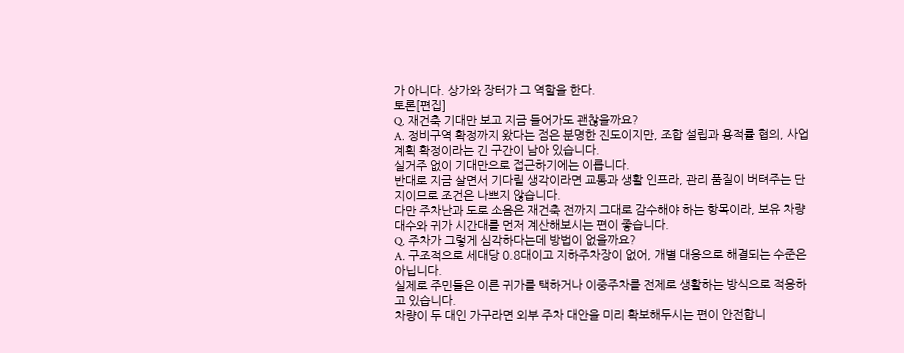가 아니다. 상가와 장터가 그 역할을 한다.
토론[편집]
Q. 재건축 기대만 보고 지금 들어가도 괜찮을까요?
A. 정비구역 확정까지 왔다는 점은 분명한 진도이지만, 조합 설립과 용적률 협의, 사업 계획 확정이라는 긴 구간이 남아 있습니다.
실거주 없이 기대만으로 접근하기에는 이릅니다.
반대로 지금 살면서 기다릴 생각이라면 교통과 생활 인프라, 관리 품질이 버텨주는 단지이므로 조건은 나쁘지 않습니다.
다만 주차난과 도로 소음은 재건축 전까지 그대로 감수해야 하는 항목이라, 보유 차량 대수와 귀가 시간대를 먼저 계산해보시는 편이 좋습니다.
Q. 주차가 그렇게 심각하다는데 방법이 없을까요?
A. 구조적으로 세대당 0.8대이고 지하주차장이 없어, 개별 대응으로 해결되는 수준은 아닙니다.
실제로 주민들은 이른 귀가를 택하거나 이중주차를 전제로 생활하는 방식으로 적응하고 있습니다.
차량이 두 대인 가구라면 외부 주차 대안을 미리 확보해두시는 편이 안전합니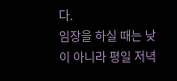다.
임장을 하실 때는 낮이 아니라 평일 저녁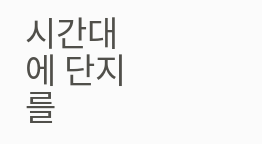시간대에 단지를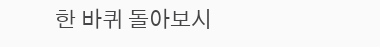한 바퀴 돌아보시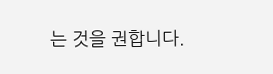는 것을 권합니다.